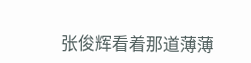张俊辉看着那道薄薄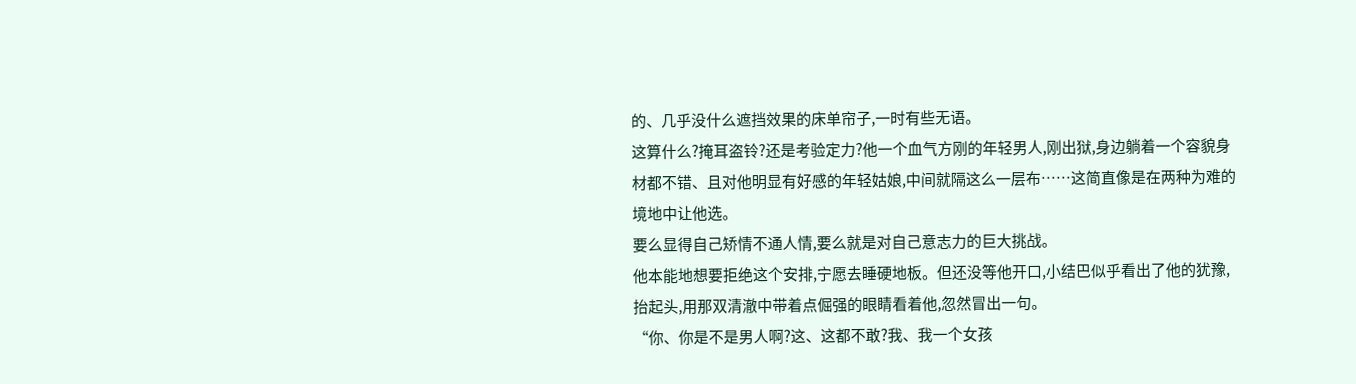的、几乎没什么遮挡效果的床单帘子,一时有些无语。
这算什么?掩耳盗铃?还是考验定力?他一个血气方刚的年轻男人,刚出狱,身边躺着一个容貌身材都不错、且对他明显有好感的年轻姑娘,中间就隔这么一层布……这简直像是在两种为难的境地中让他选。
要么显得自己矫情不通人情,要么就是对自己意志力的巨大挑战。
他本能地想要拒绝这个安排,宁愿去睡硬地板。但还没等他开口,小结巴似乎看出了他的犹豫,抬起头,用那双清澈中带着点倔强的眼睛看着他,忽然冒出一句。
“你、你是不是男人啊?这、这都不敢?我、我一个女孩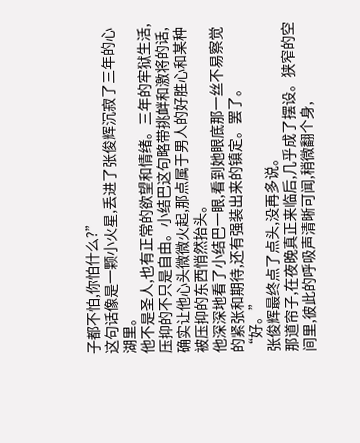子都不怕,你怕什么?”
这句话像是一颗小火星,丢进了张俊辉沉寂了三年的心湖里。
他不是圣人,也有正常的欲望和情绪。三年的牢狱生活,压抑的不只是自由。小结巴这句略带挑衅和激将的话,确实让他心头微微火起,那点属于男人的好胜心和某种被压抑的东西悄然抬头。
他深深地看了小结巴一眼,看到她眼底那一丝不易察觉的紧张和期待,还有强装出来的镇定。罢了。
“好。”
张俊辉最终点了点头,没再多说。
那道帘子,在夜晚真正来临后,几乎成了摆设。狭窄的空间里,彼此的呼吸声清晰可闻,稍微翻个身,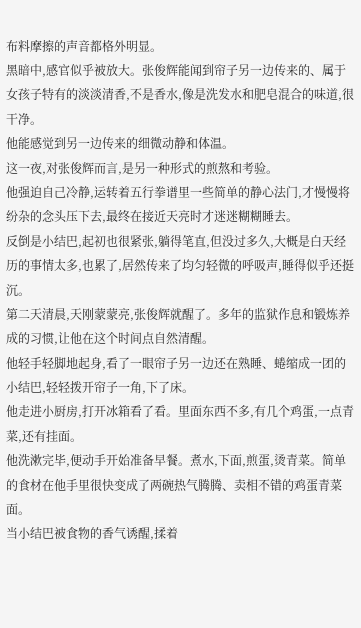布料摩擦的声音都格外明显。
黑暗中,感官似乎被放大。张俊辉能闻到帘子另一边传来的、属于女孩子特有的淡淡清香,不是香水,像是洗发水和肥皂混合的味道,很干净。
他能感觉到另一边传来的细微动静和体温。
这一夜,对张俊辉而言,是另一种形式的煎熬和考验。
他强迫自己冷静,运转着五行拳谱里一些简单的静心法门,才慢慢将纷杂的念头压下去,最终在接近天亮时才迷迷糊糊睡去。
反倒是小结巴,起初也很紧张,躺得笔直,但没过多久,大概是白天经历的事情太多,也累了,居然传来了均匀轻微的呼吸声,睡得似乎还挺沉。
第二天清晨,天刚蒙蒙亮,张俊辉就醒了。多年的监狱作息和锻炼养成的习惯,让他在这个时间点自然清醒。
他轻手轻脚地起身,看了一眼帘子另一边还在熟睡、蜷缩成一团的小结巴,轻轻拨开帘子一角,下了床。
他走进小厨房,打开冰箱看了看。里面东西不多,有几个鸡蛋,一点青菜,还有挂面。
他洗漱完毕,便动手开始准备早餐。煮水,下面,煎蛋,烫青菜。简单的食材在他手里很快变成了两碗热气腾腾、卖相不错的鸡蛋青菜面。
当小结巴被食物的香气诱醒,揉着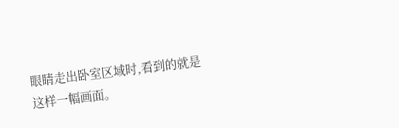眼睛走出卧室区域时,看到的就是这样一幅画面。